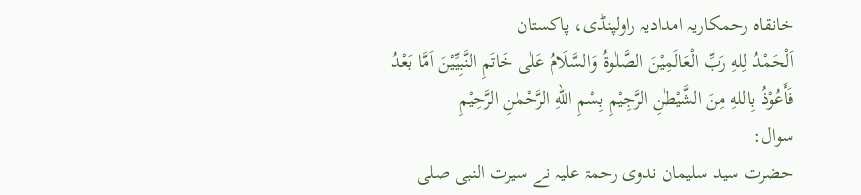خانقاہ رحمکاریہ امدادیہ راولپنڈی، پاکستان
اَلْحَمْدُ لِلهِ رَبِّ الْعَالَمِیْنَ الصَّلٰوۃُ وَالسَّلَامُ عَلٰى خَاتَمِ النَّبِيِّيْنَ اَمَّا بَعْدُ
فَأَعُوْذُ بِاللهِ مِنَ الشَّيْطٰنِ الرَّجِيْمِ بِسْمِ اللهِ الرَّحْمٰنِ الرَّحِیْمِ
سوال:
حضرت سید سلیمان ندوی رحمۃ علیہ نے سیرت النبی صلى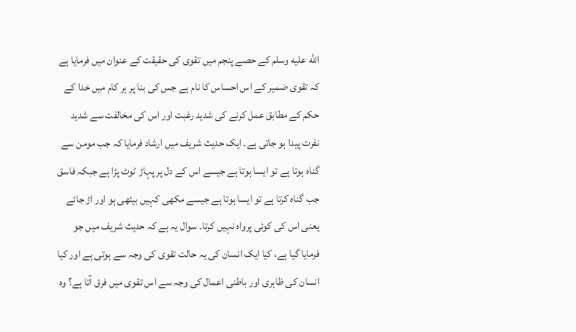الله عليه وسلم کے حصے پنجم میں تقوی کی حقیقت کے عنوان میں فرمایا ہے کہ تقوی ضمیر کے اس احساس کا نام ہے جس کی بنا پر ہر کام میں خدا کے حکم کے مطابق عمل کرنے کی شدید رغبت اور اس کی مخالفت سے شدید نفرت پیدا ہو جاتی ہے۔ ایک حدیث شریف میں ارشاد فرمایا کہ جب مومن سے گناہ ہوتا ہے تو ایسا ہوتا ہے جیسے اس کے دل پر پہاڑ ٹوٹ پڑا ہے جبکہ فاسق جب گناہ کرتا ہے تو ایسا ہوتا ہے جیسے مکھی کہیں بیٹھی ہو اور اڑ جائے یعنی اس کی کوئی پرواہ نہیں کرتا۔ سوال یہ ہے کہ حدیث شریف میں جو فرمایا گیا ہے، کیا ایک انسان کی یہ حالت تقوی کی وجہ سے ہوتی ہے اور کیا انسان کی ظاہری اور باطنی اعمال کی وجہ سے اس تقوی میں فرق آتا ہے؟ وہ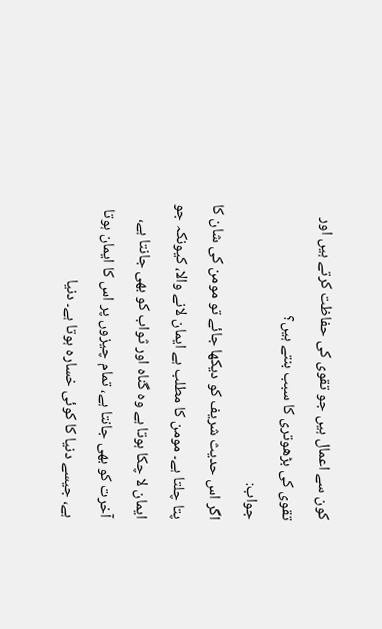کون سے اعمال ہیں جو تقوی کی حفاظت کرتے ہیں اور تقوی کی بڑھوتری کا سبب بنتے ہیں؟
جواب:
اگر اس حديث شریف کو دیکھا جائے تو مومن کی شان کا پتا چلتا ہے۔ مومن کا مطلب ہے ایمان لانے والا، کیونکہ جو ایمان لا چکا ہوتا ہے وہ گناہ اور ثواب کو بھی جانتا ہے، آخرت کو بھی جانتا ہے، تمام چیزوں پر اس کا ایمان ہوتا ہے، جیسے دنیا کا کوئی خسارہ ہوتا ہے۔ دنیا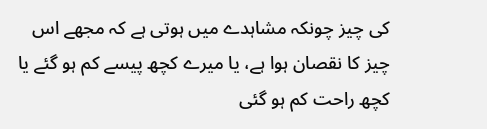کی چیز چونکہ مشاہدے میں ہوتی ہے کہ مجھے اس چیز کا نقصان ہوا ہے، یا میرے کچھ پیسے کم ہو گئے یا کچھ راحت کم ہو گئی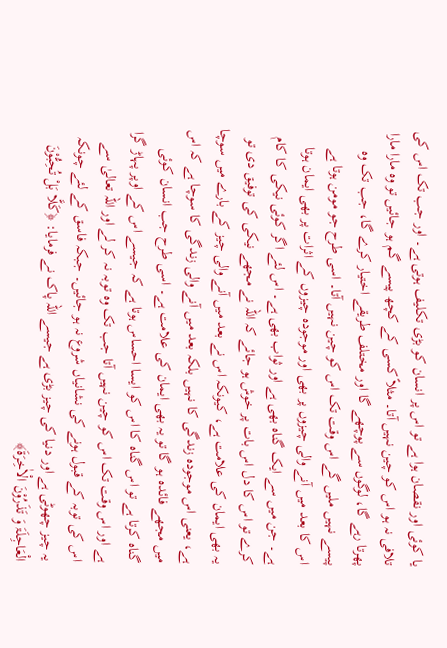یا کوئی اور نقصان ہوا ہے تو اس پر انسان کو بڑی تکلیف ہوتی ہے۔ اور جب تک اس کی تلافی نہ ہو اس کو چین نہیں آتا۔ مثلاً کسی کے کچھ پیسے گم ہو جائیں تو وہ مارا مارا پھرتا رہے گا، لوگوں سے پوچھے گا اور مختلف طریقے اختیار کرے گا، جب تک وہ پیسے نہیں ملیں گے اس وقت تک اس کو چین نہیں آتا۔ اسی طرح جو مومن ہوتا ہے اس کا بعد میں آنے والی چیزوں پر بھی اور موجودہ چیزوں کے اثرات پر بھی ایمان ہوتا ہے۔ جن میں سے ایک گناہ بھی ہے اور ثواب بھی ہے۔ اس لئے اگر کوئی نیکی کا کام کرے تو اس کا دل اس بات پر خوش ہو جائے کہ اللہ نے مجھے نیکی کی توفیق دی تو یہ بھی ایمان کی علامت ہے، کیونکہ اس نے بعد میں آنے والی چیز کے بارے میں سوچا ہے، یعنی اس موجودہ زندگی کا نہیں بلکہ بعد میں آنے والی زندگی کا سوچا ہے کہ اس میں مجھے فائدہ ہو گا تو یہ بھی ایمان کی علامت ہے۔ اسی طرح جب انسان کوئی گناہ کرتا ہے تو اس گناہ کا اس کو ایسا احساس ہوتا ہے کہ جیسے اس کے اوپر پہاڑ گرا ہے اور اس وقت تک اس کو چین نہیں آتا جب تک وہ توبہ نہ کر لے اور اللہ تعالیٰ سے اس کی توبہ کے قبول ہونے کی نشانیاں شروع نہ ہو جائیں۔ جبکہ فاسق کے لئے چونکہ یہ چیز چھوٹی ہے اور دنیا کی چیز بڑی ہے جیسے اللہ پاک نے فرمایا: ﴿کَلَّا بَلْ تُحِبُّوْنَ الْعَاجِلَۃَ وَ تَذَرُوْنَ الْاٰخِرَۃَ﴾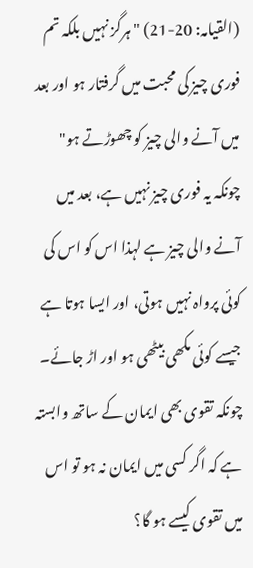(القیامہ: 20-21) "ہرگز نہیں بلکہ تم فوری چیز کی محبت میں گرفتار ہو اور بعد میں آنے والی چیز کو چھوڑتے ہو" چونکہ یہ فوری چیز نہیں ہے، بعد میں آنے والی چیز ہے لہذا اس کو اس کی کوئی پرواہ نہیں ہوتی، اور ایسا ہوتا ہے جیسے کوئی مکھی بیٹھی ہو اور اڑ جائے۔ چونکہ تقوی بھی ایمان کے ساتھ وابستہ ہے کہ اگر کسی میں ایمان نہ ہو تو اس میں تقوی کیسے ہو گا؟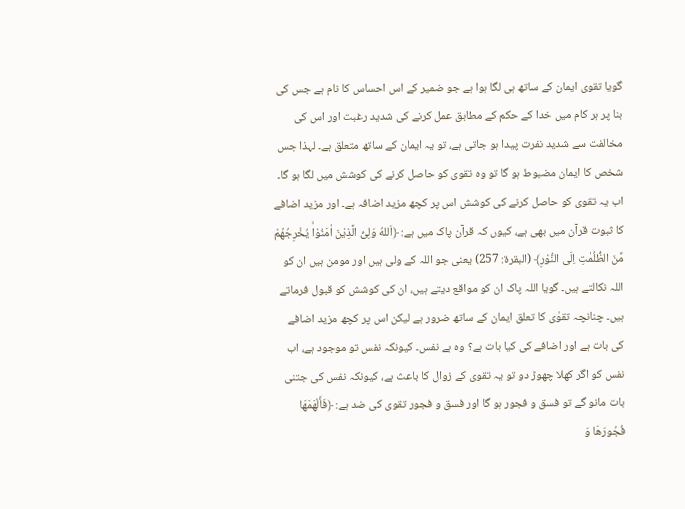گویا تقوی ایمان کے ساتھ ہی لگا ہوا ہے جو ضمیر کے اس احساس کا نام ہے جس کی بنا پر ہر کام میں خدا کے حکم کے مطابق عمل کرنے کی شدید رغبت اور اس کی مخالفت سے شدید نفرت پیدا ہو جاتی ہے، تو یہ ایمان کے ساتھ متعلق ہے۔ لہذا جس شخص کا ایمان مضبوط ہو گا تو وہ تقوی کو حاصل کرنے کی کوشش میں لگا ہو گا۔ اب یہ تقوی کو حاصل کرنے کی کوشش اس پر کچھ مزید اضافہ ہے۔ اور مزید اضافے کا ثبوت قرآن میں بھی ہے، کیوں کہ قرآن پاک میں ہے: ﴿اَللهُ وَلِیُّ الَّذِیْنَ اٰمَنُوْاۙ یُخْرِجُهُمْ مِّنَ الظُّلُمٰتِ اِلَى النُّوْرِ﴾ (البقرۃ: 257) یعنی جو اللہ کے ولی ہیں اور مومن ہیں ان کو اللہ نکالتے ہیں۔ گویا اللہ پاک ان کو مواقع دیتے ہیں، ان کی کوشش کو قبول فرماتے ہیں۔ چنانچہ تقوٰی کا تعلق ایمان کے ساتھ ضرور ہے لیکن اس پر کچھ مزید اضافے کی بات ہے اور اضافے کی کیا بات ہے؟ وہ ہے نفس۔ کیونکہ نفس تو موجود ہے، اب نفس کو اگر کھلا چھوڑ دو تو یہ تقوی کے زوال کا باعث ہے، کیونکہ نفس کی جتنی بات مانو گے تو فسق و فجور ہو گا اور فسق و فجور تقوی کی ضد ہے: ﴿فَأَلْھَمَھَا فُجُورَھَا وَ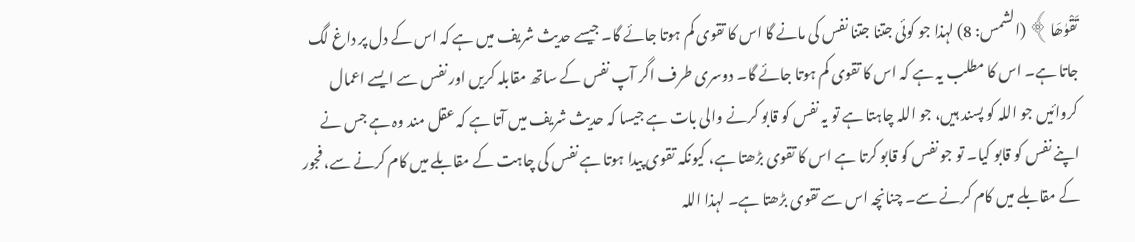تَقْوٰھَا﴾ (الشمس: 8) لہذا جو کوئی جتنا جتنا نفس کی مانے گا اس کا تقوی کم ہوتا جائے گا۔ جیسے حدیث شریف میں ہے کہ اس کے دل پر داغ لگ جاتا ہے۔ اس کا مطلب یہ ہے کہ اس کا تقوی کم ہوتا جائے گا۔ دوسری طرف اگر آپ نفس کے ساتھ مقابلہ کریں اور نفس سے ایسے اعمال کروائیں جو اللہ کو پسند ہیں، جو اللہ چاہتا ہے تو یہ نفس کو قابو کرنے والی بات ہے جیسا کہ حدیث شریف میں آتا ہے کہ عقل مند وہ ہے جس نے اپنے نفس کو قابو کیا۔ تو جو نفس کو قابو کرتا ہے اس کا تقوی بڑھتا ہے، کیونکہ تقوی پیدا ہوتا ہے نفس کی چاہت کے مقابلے میں کام کرنے سے، فجور کے مقابلے میں کام کرنے سے۔ چنانچہ اس سے تقوی بڑھتا ہے۔ لہذا اللہ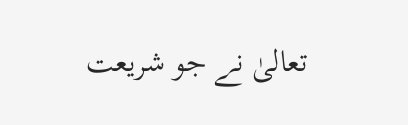تعالیٰ نے جو شریعت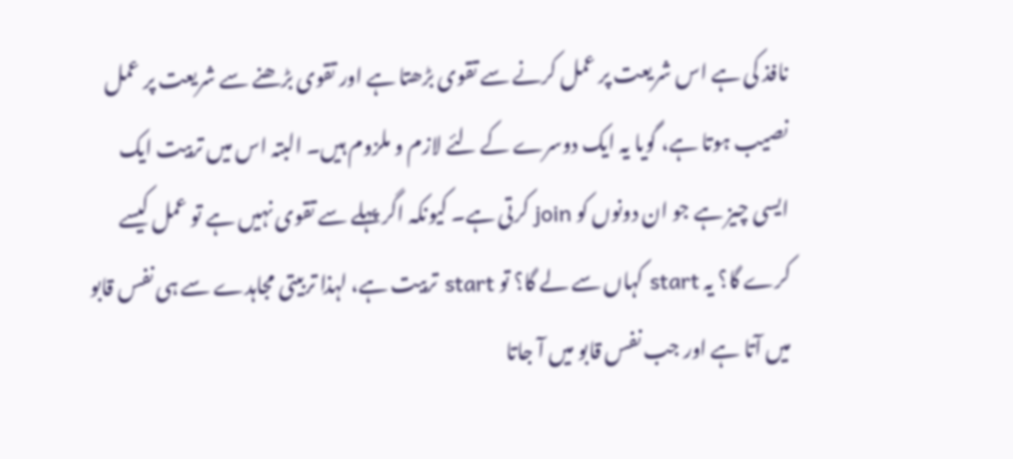نافذ کی ہے اس شریعت پر عمل کرنے سے تقوی بڑھتا ہے اور تقوی بڑھنے سے شریعت پر عمل نصیب ہوتا ہے، گویا یہ ایک دوسرے کے لئے لازم و ملزوم ہیں۔ البتہ اس میں تربیت ایک ایسی چیز ہے جو ان دونوں کو join کرتی ہے۔ کیونکہ اگر پہلے سے تقوی نہیں ہے تو عمل کیسے کرے گا؟ یہ start کہاں سے لے گا؟ تو start تربیت ہے، لہذا تربیتی مجاہدے سے ہی نفس قابو میں آتا ہے اور جب نفس قابو میں آ جاتا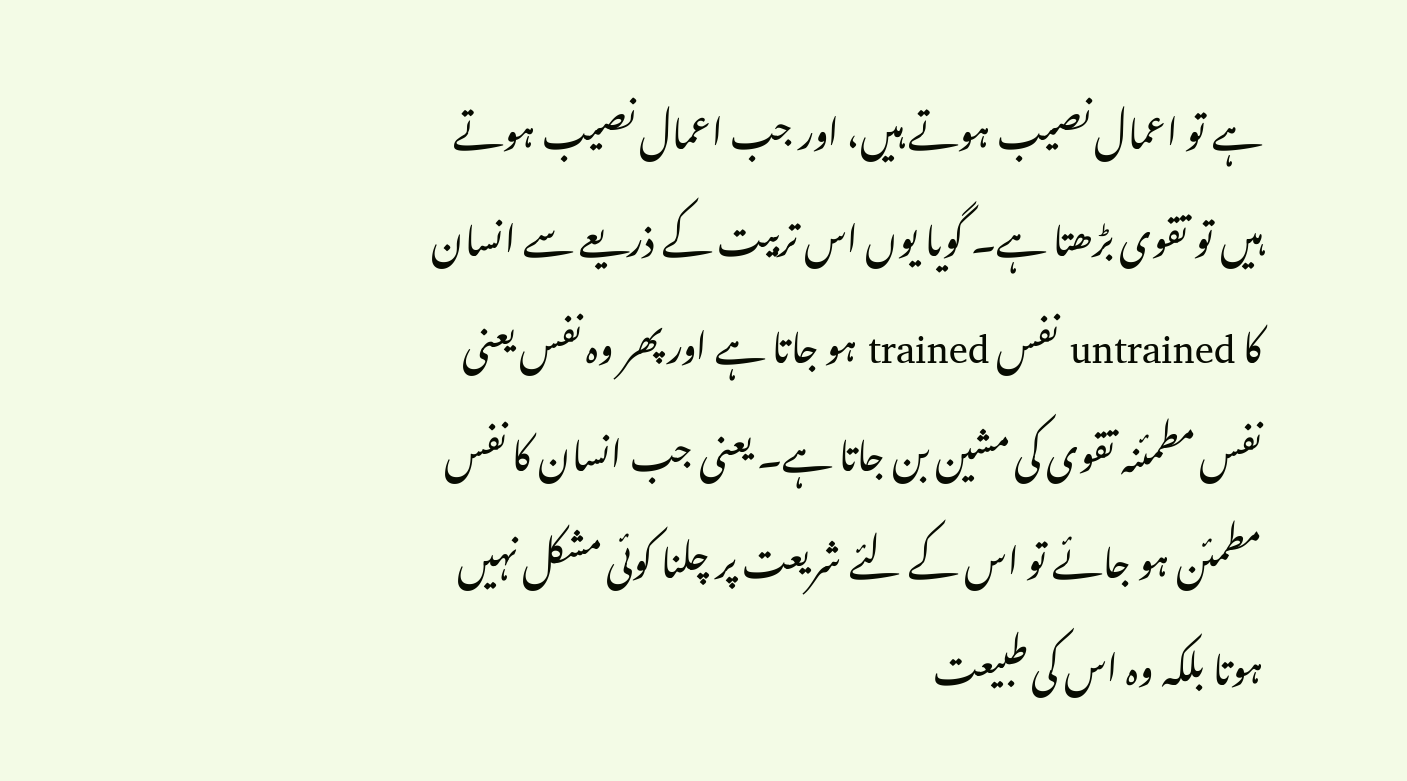ہے تو اعمال نصیب ہوتے ہیں، اور جب اعمال نصیب ہوتے ہیں تو تقوی بڑھتا ہے۔ گویا یوں اس تربیت کے ذریعے سے انسان کا untrained نفس trained ہو جاتا ہے اور پھر وہ نفس یعنی نفس مطمئنہ تقوی کی مشین بن جاتا ہے۔ یعنی جب انسان کا نفس مطمئن ہو جائے تو اس کے لئے شریعت پر چلنا کوئی مشکل نہیں ہوتا بلکہ وہ اس کی طبیعت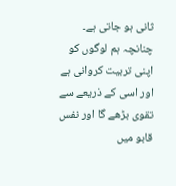ثانی ہو جاتی ہے۔ چنانچہ ہم لوگوں کو اپنی تربیت کروانی ہے اور اسی کے ذریعے سے تقوی بڑھے گا اور نفس قابو میں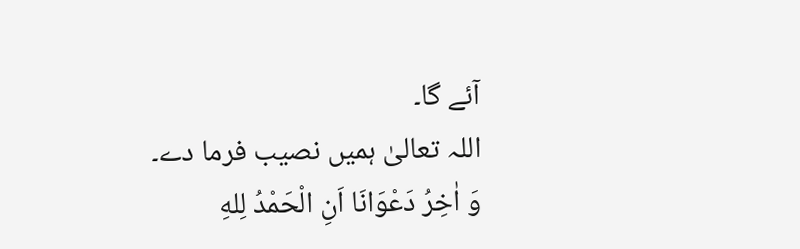آئے گا۔
اللہ تعالیٰ ہمیں نصیب فرما دے۔
وَ اٰخِرُ دَعْوَانَا اَنِ الْحَمْدُ لِلهِ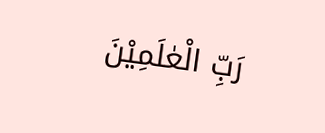رَبِّ الْعٰلَمِیْنَ